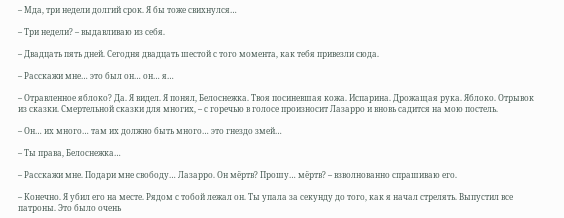– Мда, три недели долгий срок. Я бы тоже свихнулся…

– Три недели? – выдавливаю из себя.

– Двадцать пять дней. Сегодня двадцать шестой с того момента, как тебя привезли сюда.

– Расскажи мне… это был он… он… я…

– Отравленное яблоко? Да. Я видел. Я понял, Белоснежка. Твоя посиневшая кожа. Испарина. Дрожащая рука. Яблоко. Отрывок из сказки. Смертельной сказки для многих, – с горечью в голосе произносит Лазарро и вновь садится на мою постель.

– Он… их много… там их должно быть много… это гнездо змей…

– Ты права, Белоснежка…

– Расскажи мне. Подари мне свободу… Лазарро. Он мёртв? Прошу… мёртв? – взволнованно спрашиваю его.

– Конечно. Я убил его на месте. Рядом с тобой лежал он. Ты упала за секунду до того, как я начал стрелять. Выпустил все патроны. Это было очень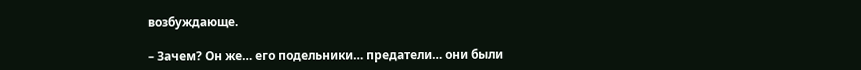возбуждающе.

– Зачем? Он же… его подельники… предатели… они были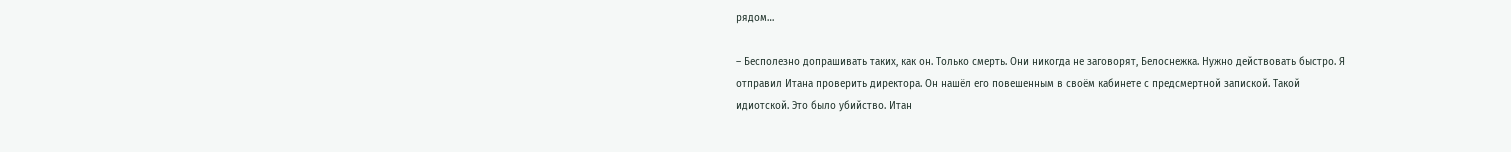рядом…

– Бесполезно допрашивать таких, как он. Только смерть. Они никогда не заговорят, Белоснежка. Нужно действовать быстро. Я отправил Итана проверить директора. Он нашёл его повешенным в своём кабинете с предсмертной запиской. Такой идиотской. Это было убийство. Итан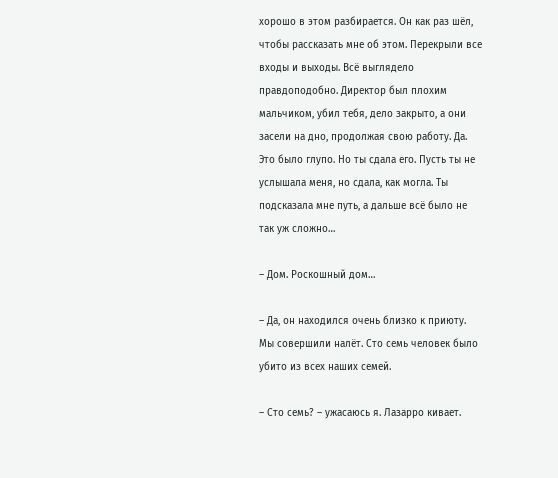хорошо в этом разбирается. Он как раз шёл, чтобы рассказать мне об этом. Перекрыли все входы и выходы. Всё выглядело правдоподобно. Директор был плохим мальчиком, убил тебя, дело закрыто, а они засели на дно, продолжая свою работу. Да. Это было глупо. Но ты сдала его. Пусть ты не услышала меня, но сдала, как могла. Ты подсказала мне путь, а дальше всё было не так уж сложно…

– Дом. Роскошный дом…

– Да, он находился очень близко к приюту. Мы совершили налёт. Сто семь человек было убито из всех наших семей.

– Сто семь? – ужасаюсь я. Лазарро кивает.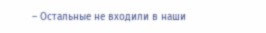– Остальные не входили в наши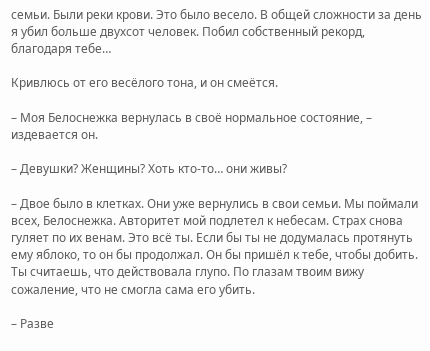семьи. Были реки крови. Это было весело. В общей сложности за день я убил больше двухсот человек. Побил собственный рекорд, благодаря тебе…

Кривлюсь от его весёлого тона, и он смеётся.

– Моя Белоснежка вернулась в своё нормальное состояние, – издевается он.

– Девушки? Женщины? Хоть кто-то… они живы?

– Двое было в клетках. Они уже вернулись в свои семьи. Мы поймали всех, Белоснежка. Авторитет мой подлетел к небесам. Страх снова гуляет по их венам. Это всё ты. Если бы ты не додумалась протянуть ему яблоко, то он бы продолжал. Он бы пришёл к тебе, чтобы добить. Ты считаешь, что действовала глупо. По глазам твоим вижу сожаление, что не смогла сама его убить.

– Разве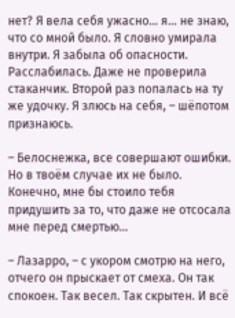нет? Я вела себя ужасно… я… не знаю, что со мной было. Я словно умирала внутри. Я забыла об опасности. Расслабилась. Даже не проверила стаканчик. Второй раз попалась на ту же удочку. Я злюсь на себя, – шёпотом признаюсь.

– Белоснежка, все совершают ошибки. Но в твоём случае их не было. Конечно, мне бы стоило тебя придушить за то, что даже не отсосала мне перед смертью…

– Лазарро, – с укором смотрю на него, отчего он прыскает от смеха. Он так спокоен. Так весел. Так скрытен. И всё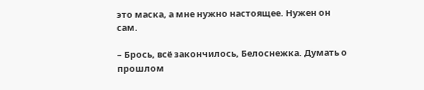это маска, а мне нужно настоящее. Нужен он сам.

– Брось, всё закончилось, Белоснежка. Думать о прошлом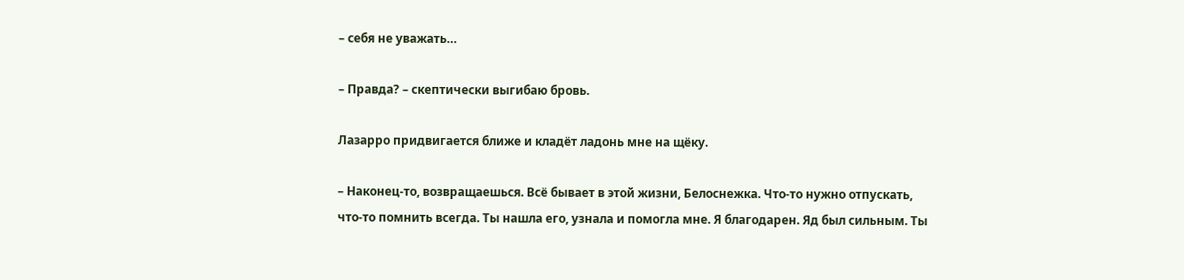– себя не уважать…

– Правда? – скептически выгибаю бровь.

Лазарро придвигается ближе и кладёт ладонь мне на щёку.

– Наконец-то, возвращаешься. Всё бывает в этой жизни, Белоснежка. Что-то нужно отпускать, что-то помнить всегда. Ты нашла его, узнала и помогла мне. Я благодарен. Яд был сильным. Ты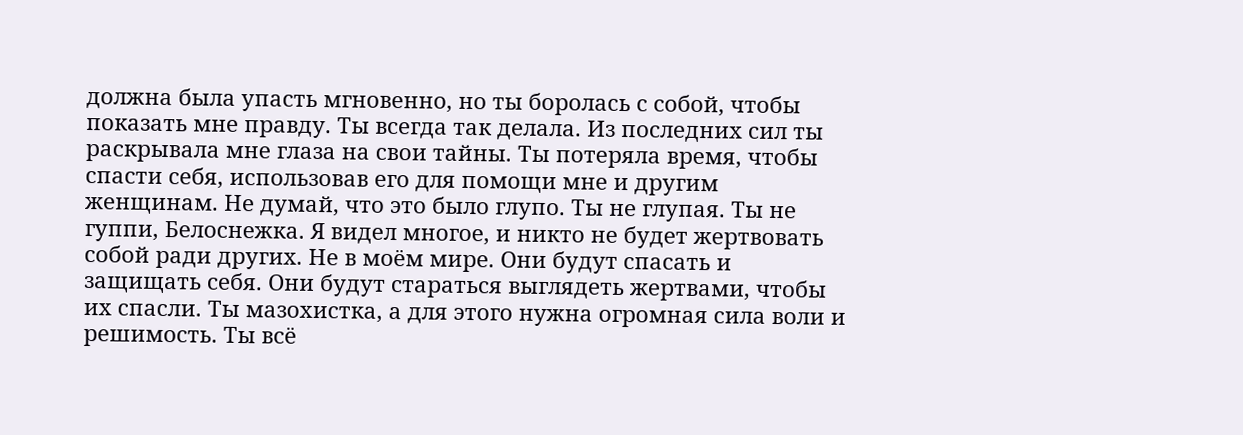должна была упасть мгновенно, но ты боролась с собой, чтобы показать мне правду. Ты всегда так делала. Из последних сил ты раскрывала мне глаза на свои тайны. Ты потеряла время, чтобы спасти себя, использовав его для помощи мне и другим женщинам. Не думай, что это было глупо. Ты не глупая. Ты не гуппи, Белоснежка. Я видел многое, и никто не будет жертвовать собой ради других. Не в моём мире. Они будут спасать и защищать себя. Они будут стараться выглядеть жертвами, чтобы их спасли. Ты мазохистка, а для этого нужна огромная сила воли и решимость. Ты всё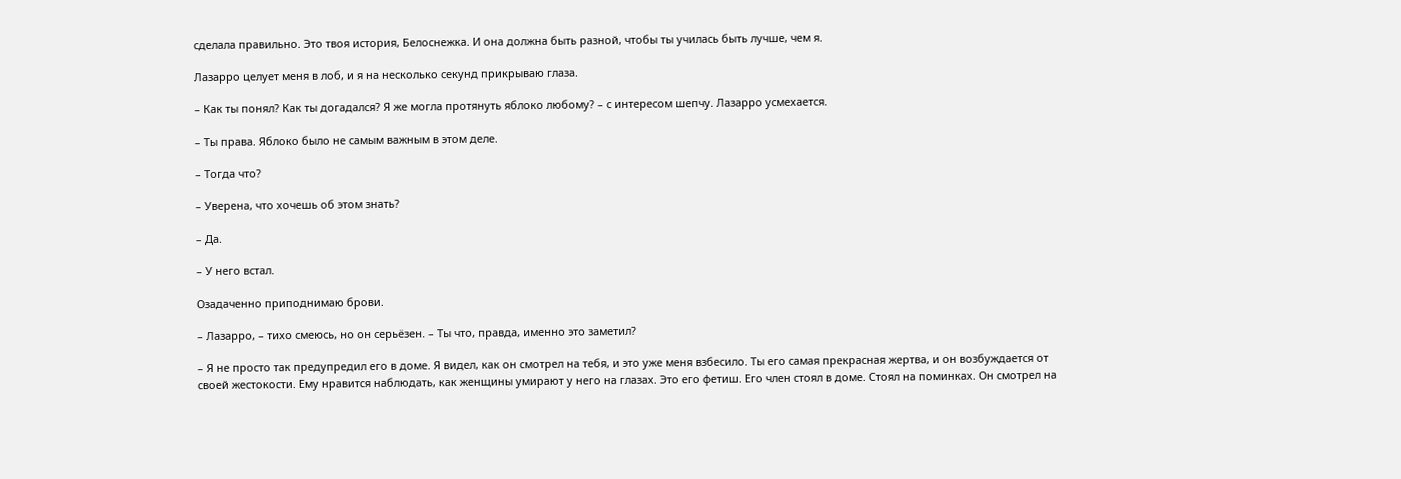сделала правильно. Это твоя история, Белоснежка. И она должна быть разной, чтобы ты училась быть лучше, чем я.

Лазарро целует меня в лоб, и я на несколько секунд прикрываю глаза.

– Как ты понял? Как ты догадался? Я же могла протянуть яблоко любому? – с интересом шепчу. Лазарро усмехается.

– Ты права. Яблоко было не самым важным в этом деле.

– Тогда что?

– Уверена, что хочешь об этом знать?

– Да.

– У него встал.

Озадаченно приподнимаю брови.

– Лазарро, – тихо смеюсь, но он серьёзен. – Ты что, правда, именно это заметил?

– Я не просто так предупредил его в доме. Я видел, как он смотрел на тебя, и это уже меня взбесило. Ты его самая прекрасная жертва, и он возбуждается от своей жестокости. Ему нравится наблюдать, как женщины умирают у него на глазах. Это его фетиш. Его член стоял в доме. Стоял на поминках. Он смотрел на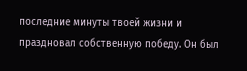последние минуты твоей жизни и праздновал собственную победу. Он был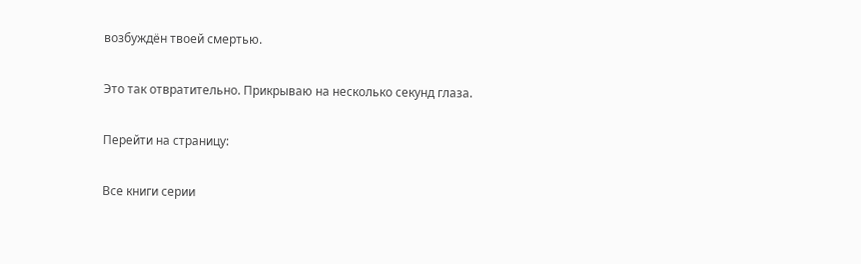возбуждён твоей смертью.

Это так отвратительно. Прикрываю на несколько секунд глаза.

Перейти на страницу:

Все книги серии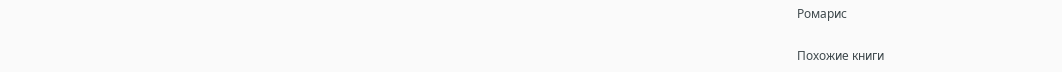Ромарис

Похожие книги